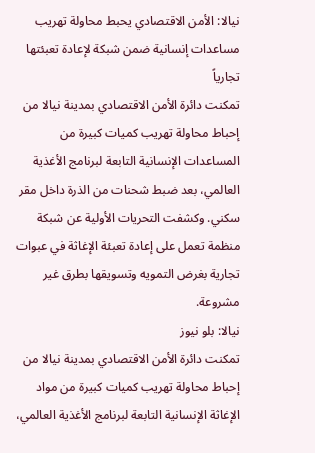نيالا: الأمن الاقتصادي يحبط محاولة تهريب مساعدات إنسانية ضمن شبكة لإعادة تعبئتها تجارياً
تمكنت دائرة الأمن الاقتصادي بمدينة نيالا من إحباط محاولة تهريب كميات كبيرة من المساعدات الإنسانية التابعة لبرنامج الأغذية العالمي، بعد ضبط شحنات من الذرة داخل مقر سكني. وكشفت التحريات الأولية عن شبكة منظمة تعمل على إعادة تعبئة الإغاثة في عبوات تجارية بغرض التمويه وتسويقها بطرق غير مشروعة.
نيالا: بلو نيوز
تمكنت دائرة الأمن الاقتصادي بمدينة نيالا من إحباط محاولة تهريب كميات كبيرة من مواد الإغاثة الإنسانية التابعة لبرنامج الأغذية العالمي،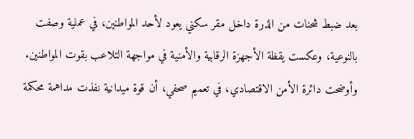بعد ضبط شحنات من الذرة داخل مقر سكني يعود لأحد المواطنين، في عملية وصفت بالنوعية، وعكست يقظة الأجهزة الرقابية والأمنية في مواجهة التلاعب بقوت المواطنين.
وأوضحت دائرة الأمن الاقتصادي، في تعميم صحفي، أن قوة ميدانية نفذت مداهمة محكمة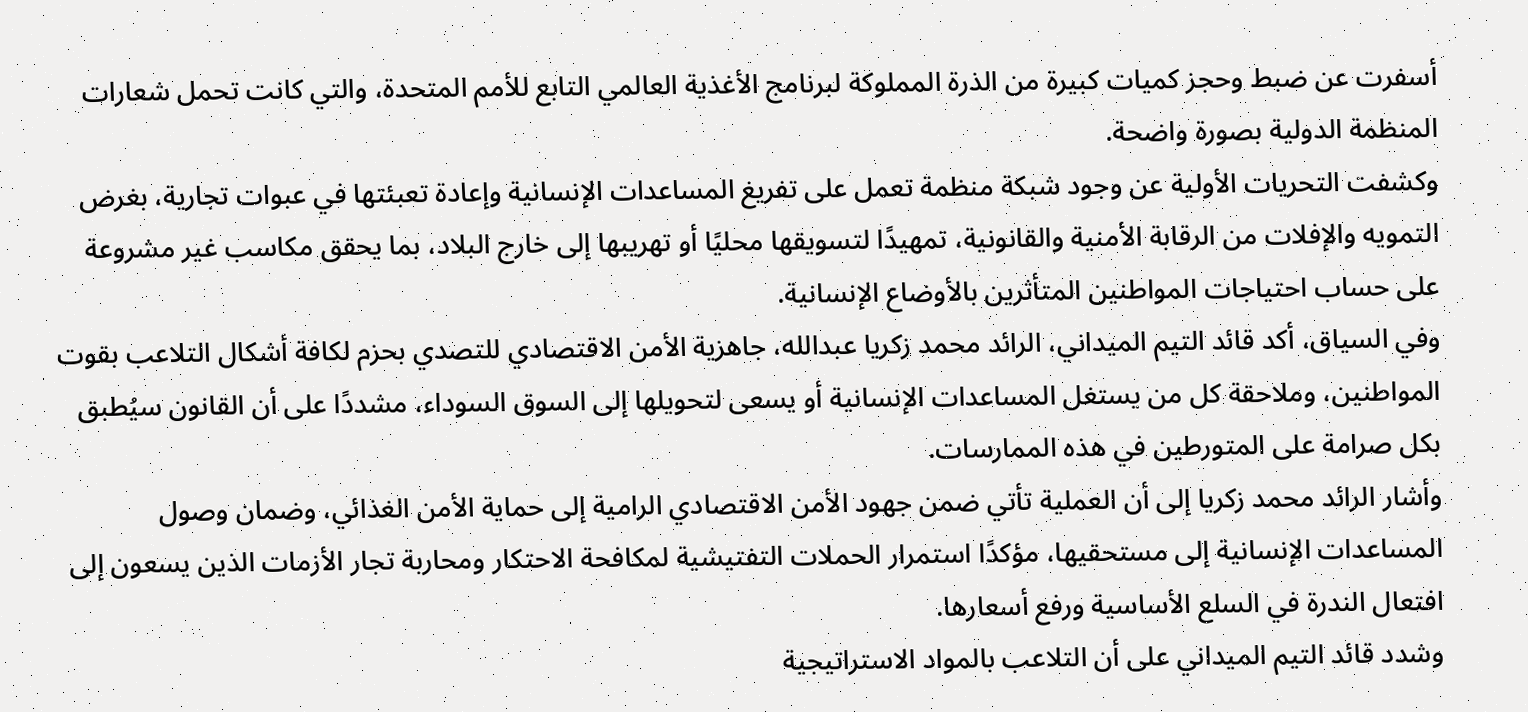أسفرت عن ضبط وحجز كميات كبيرة من الذرة المملوكة لبرنامج الأغذية العالمي التابع للأمم المتحدة، والتي كانت تحمل شعارات المنظمة الدولية بصورة واضحة.
وكشفت التحريات الأولية عن وجود شبكة منظمة تعمل على تفريغ المساعدات الإنسانية وإعادة تعبئتها في عبوات تجارية، بغرض التمويه والإفلات من الرقابة الأمنية والقانونية، تمهيدًا لتسويقها محليًا أو تهريبها إلى خارج البلاد، بما يحقق مكاسب غير مشروعة على حساب احتياجات المواطنين المتأثرين بالأوضاع الإنسانية.
وفي السياق، أكد قائد التيم الميداني، الرائد محمد زكريا عبدالله، جاهزية الأمن الاقتصادي للتصدي بحزم لكافة أشكال التلاعب بقوت المواطنين، وملاحقة كل من يستغل المساعدات الإنسانية أو يسعى لتحويلها إلى السوق السوداء، مشددًا على أن القانون سيُطبق بكل صرامة على المتورطين في هذه الممارسات.
وأشار الرائد محمد زكريا إلى أن العملية تأتي ضمن جهود الأمن الاقتصادي الرامية إلى حماية الأمن الغذائي، وضمان وصول المساعدات الإنسانية إلى مستحقيها، مؤكدًا استمرار الحملات التفتيشية لمكافحة الاحتكار ومحاربة تجار الأزمات الذين يسعون إلى افتعال الندرة في السلع الأساسية ورفع أسعارها.
وشدد قائد التيم الميداني على أن التلاعب بالمواد الاستراتيجية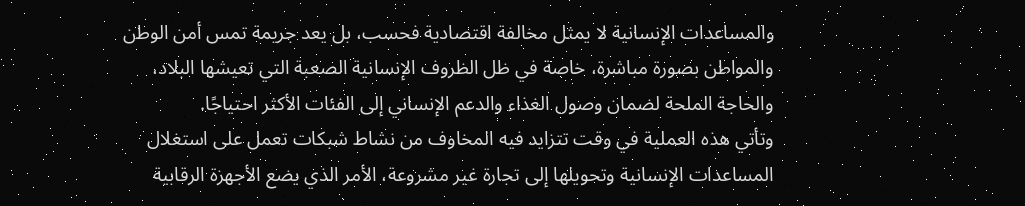والمساعدات الإنسانية لا يمثل مخالفة اقتصادية فحسب، بل يعد جريمة تمس أمن الوطن والمواطن بصورة مباشرة، خاصة في ظل الظروف الإنسانية الصعبة التي تعيشها البلاد، والحاجة الملحة لضمان وصول الغذاء والدعم الإنساني إلى الفئات الأكثر احتياجًا.
وتأتي هذه العملية في وقت تتزايد فيه المخاوف من نشاط شبكات تعمل على استغلال المساعدات الإنسانية وتحويلها إلى تجارة غير مشروعة، الأمر الذي يضع الأجهزة الرقابية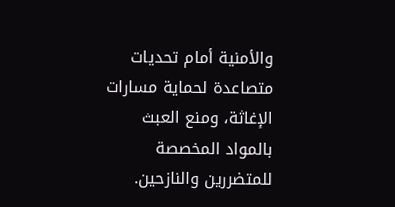والأمنية أمام تحديات متصاعدة لحماية مسارات الإغاثة، ومنع العبث بالمواد المخصصة للمتضررين والنازحين.